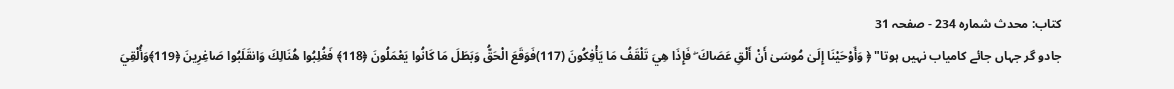کتاب: محدث شمارہ 234 - صفحہ 31
جادو گر جہاں جائے کامیاب نہیں ہوتا" ﴿ وَأَوْحَيْنَا إِلَىٰ مُوسَىٰ أَنْ أَلْقِ عَصَاكَ ۖ فَإِذَا هِيَ تَلْقَفُ مَا يَأْفِكُونَ (117)فَوَقَعَ الْحَقُّ وَبَطَلَ مَا كَانُوا يَعْمَلُونَ ﴿118﴾ فَغُلِبُوا هُنَالِكَ وَانقَلَبُوا صَاغِرِينَ ﴿119﴾وَأُلْقِيَ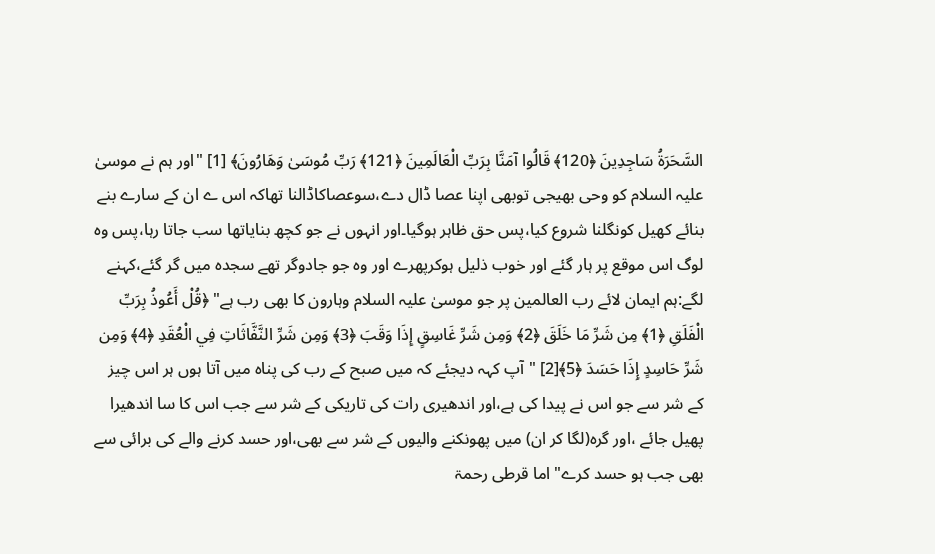السَّحَرَةُ سَاجِدِينَ ﴿120﴾ قَالُوا آمَنَّا بِرَبِّ الْعَالَمِينَ ﴿121﴾ رَبِّ مُوسَىٰ وَهَارُونَ﴾ [1] "اور ہم نے موسیٰ علیہ السلام کو وحی بھیجی توبھی اپنا عصا ڈال دے،سوعصاکاڈالنا تھاکہ اس ے ان کے سارے بنے بنائے کھیل کونگلنا شروع کیا،پس حق ظاہر ہوگیا۔اور انہوں نے جو کچھ بنایاتھا سب جاتا رہا،پس وہ لوگ اس موقع پر ہار گئے اور خوب ذلیل ہوکرپھرے اور وہ جو جادوگر تھے سجدہ میں گر گئے،کہنے لگے:ہم ایمان لائے رب العالمین پر جو موسیٰ علیہ السلام وہارون کا بھی رب ہے" ﴿قُلْ أَعُوذُ بِرَبِّ الْفَلَقِ ﴿1﴾ مِن شَرِّ مَا خَلَقَ ﴿2﴾ وَمِن شَرِّ غَاسِقٍ إِذَا وَقَبَ ﴿3﴾ وَمِن شَرِّ النَّفَّاثَاتِ فِي الْعُقَدِ ﴿4﴾ وَمِن شَرِّ حَاسِدٍ إِذَا حَسَدَ ﴿5﴾[2] "آپ کہہ دیجئے کہ میں صبح کے رب کی پناہ میں آتا ہوں ہر اس چیز کے شر سے جو اس نے پیدا کی ہے،اور اندھیری رات کی تاریکی کے شر سے جب اس کا سا اندھیرا پھیل جائے ،اور گرہ(لگا کر ان) میں پھونکنے والیوں کے شر سے بھی،اور حسد کرنے والے کی برائی سے بھی جب ہو حسد کرے" اما قرطی رحمۃ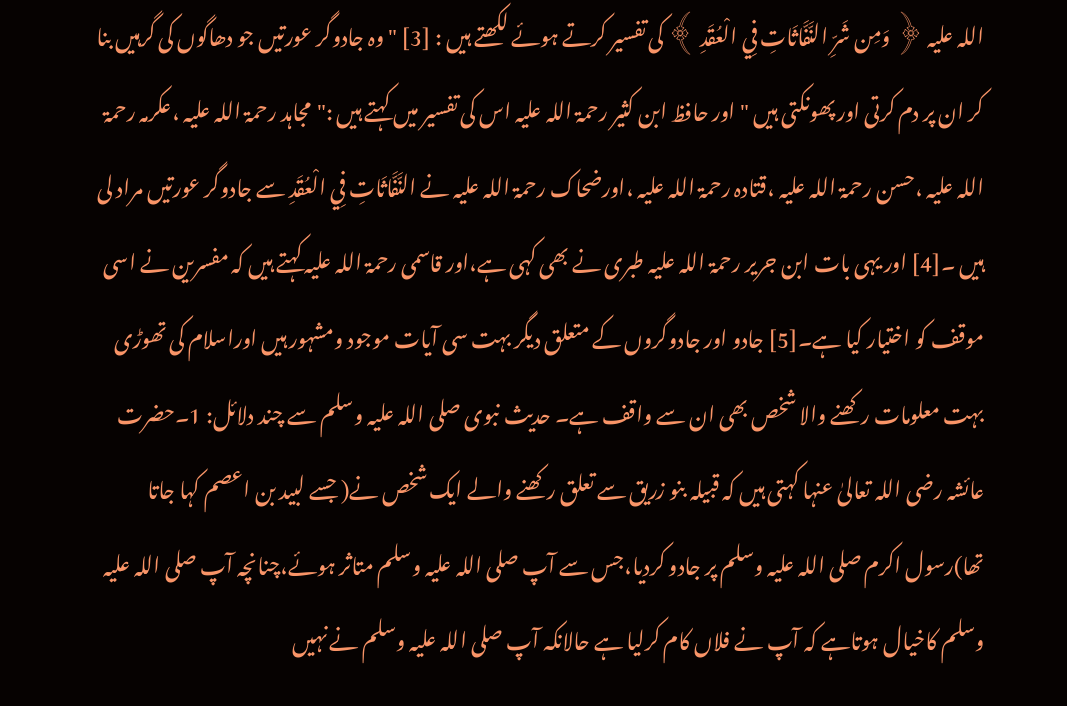اللہ علیہ ﴿ وَمِن شَرِّ النَّفَّاثَاتِ فِي الْعُقَدِ ﴾ کی تفسیر کرتے ہوئے لکھتے ہیں : [3] " وہ جادوگر عورتیں جو دھاگوں کی گرہیں بنا کر ان پر دم کرتی اور پھونکتی ہیں " اور حافظ ابن کثیر رحمۃ اللہ علیہ اس کی تفسیر میں کہتے ہیں :"مجاہد رحمۃ اللہ علیہ ،عکرمہ رحمۃ اللہ علیہ ،حسن رحمۃ اللہ علیہ ،قتادہ رحمۃ اللہ علیہ ،اورضحاک رحمۃ اللہ علیہ نے النَّفَّاثَاتِ فِي الْعُقَدِ سے جادوگر عورتیں مراد لی ہیں ۔[4] اور یہی بات ابن جریر رحمۃ اللہ علیہ طبری نے بھی کہی ہے،اور قاسمی رحمۃ اللہ علیہ کہتے ہیں کہ مفسرین نے اسی موقف کو اختیار کیا ہے۔[5] جادو اور جادوگروں کے متعلق دیگر بہت سی آیات موجود ومشہور ہیں اوراسلام کی تھوڑی بہت معلومات رکھنے والا شخص بھی ان سے واقف ہے۔ حدیث نبوی صلی اللہ علیہ وسلم سے چند دلائل: 1۔حضرت عائشہ رضی اللہ تعالیٰ عنہا کہتی ہیں کہ قبیلہ بنو زریق سے تعلق رکھنے والے ایک شخص نے( جسے لبید بن اعصم کہا جاتا تھا)رسول اکرم صلی اللہ علیہ وسلم پر جادو کردیا،جس سے آپ صلی اللہ علیہ وسلم متاثر ہوئے،چنانچہ آپ صلی اللہ علیہ وسلم کاخیال ہوتاہے کہ آپ نے فلاں کام کرلیا ہے حالانکہ آپ صلی اللہ علیہ وسلم نے نہیں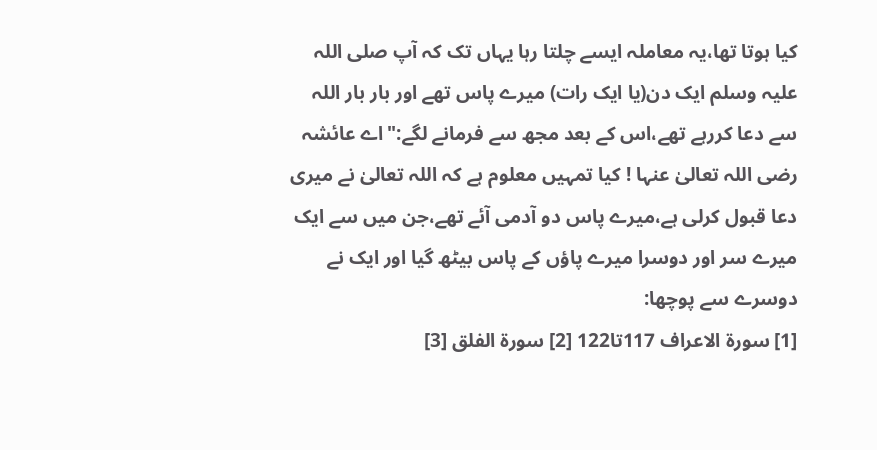کیا ہوتا تھا،یہ معاملہ ایسے چلتا رہا یہاں تک کہ آپ صلی اللہ علیہ وسلم ایک دن(یا ایک رات) میرے پاس تھے اور بار بار اللہ سے دعا کررہے تھے،اس کے بعد مجھ سے فرمانے لگے:"اے عائشہ رضی اللہ تعالیٰ عنہا ! کیا تمہیں معلوم ہے کہ اللہ تعالیٰ نے میری دعا قبول کرلی ہے،میرے پاس دو آدمی آئے تھے،جن میں سے ایک میرے سر اور دوسرا میرے پاؤں کے پاس بیٹھ گیا اور ایک نے دوسرے سے پوچھا:
[1] سورۃ الاعراف 117تا122 [2] سورۃ الفلق [3]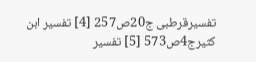تفسیرقرطبی ج20ص257 [4] تفسیر ابن کثیرج4ص573 [5] تفسیر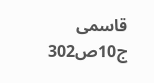قاسمی ج10ص302